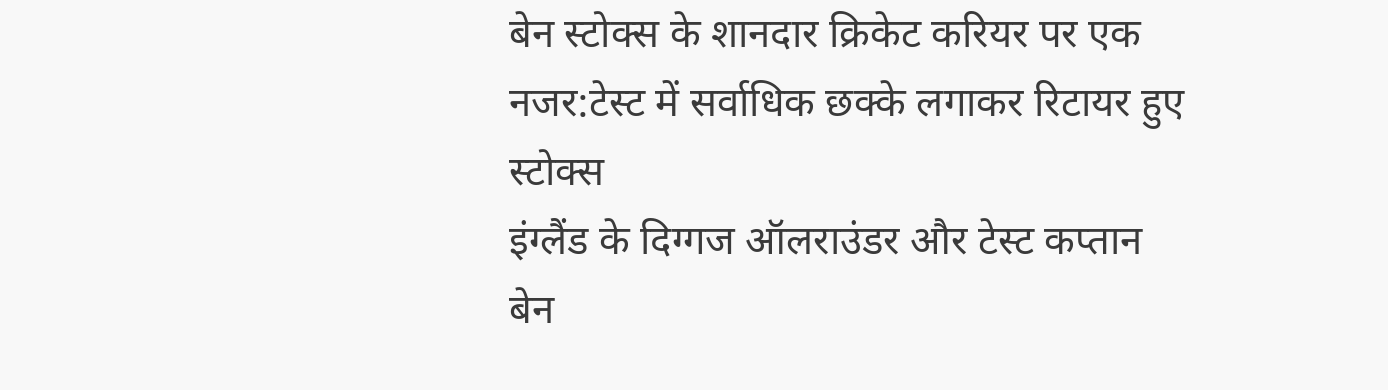बेन स्टोक्स के शानदार क्रिकेट करियर पर एक नजर:टेस्ट में सर्वाधिक छक्के लगाकर रिटायर हुए स्टोक्स
इंग्लैंड के दिग्गज ऑलराउंडर और टेस्ट कप्तान बेन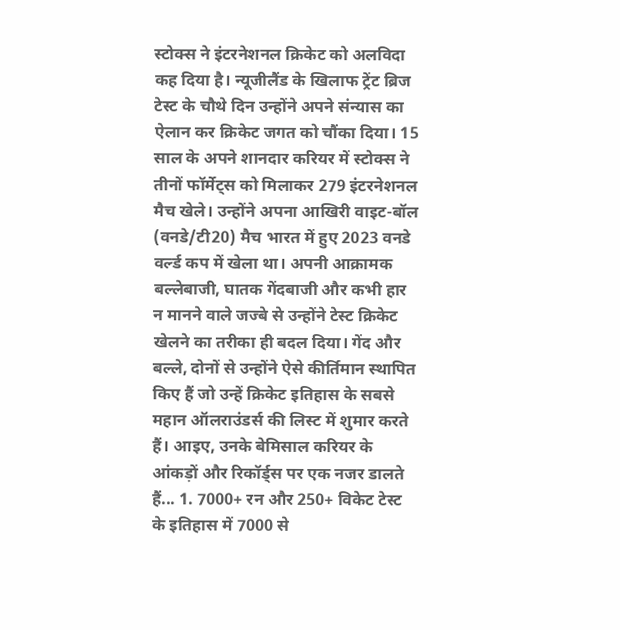स्टोक्स ने इंटरनेशनल क्रिकेट को अलविदा कह दिया है। न्यूजीलैंड के खिलाफ ट्रेंट ब्रिज टेस्ट के चौथे दिन उन्होंने अपने संन्यास का ऐलान कर क्रिकेट जगत को चौंका दिया। 15 साल के अपने शानदार करियर में स्टोक्स ने तीनों फॉर्मेट्स को मिलाकर 279 इंटरनेशनल मैच खेले। उन्होंने अपना आखिरी वाइट-बॉल (वनडे/टी20) मैच भारत में हुए 2023 वनडे वर्ल्ड कप में खेला था। अपनी आक्रामक बल्लेबाजी, घातक गेंदबाजी और कभी हार न मानने वाले जज्बे से उन्होंने टेस्ट क्रिकेट खेलने का तरीका ही बदल दिया। गेंद और बल्ले, दोनों से उन्होंने ऐसे कीर्तिमान स्थापित किए हैं जो उन्हें क्रिकेट इतिहास के सबसे महान ऑलराउंडर्स की लिस्ट में शुमार करते हैं। आइए, उनके बेमिसाल करियर के आंकड़ों और रिकॉर्ड्स पर एक नजर डालते हैं... 1. 7000+ रन और 250+ विकेट टेस्ट के इतिहास में 7000 से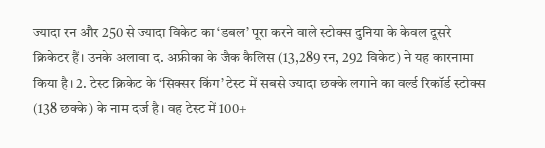ज्यादा रन और 250 से ज्यादा विकेट का ‘डबल’ पूरा करने वाले स्टोक्स दुनिया के केवल दूसरे क्रिकेटर हैं। उनके अलावा द. अफ्रीका के जैक कैलिस (13,289 रन, 292 विकेट) ने यह कारनामा किया है। 2. टेस्ट क्रिकेट के ‘सिक्सर किंग’ टेस्ट में सबसे ज्यादा छक्के लगाने का वर्ल्ड रिकॉर्ड स्टोक्स (138 छक्के) के नाम दर्ज है। वह टेस्ट में 100+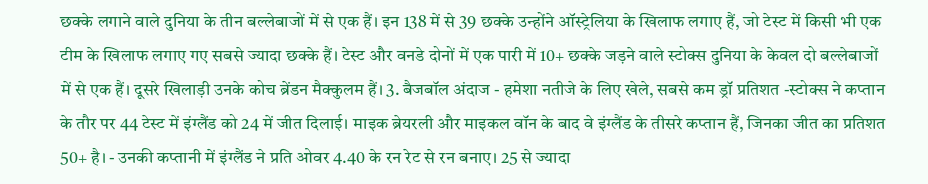छक्के लगाने वाले दुनिया के तीन बल्लेबाजों में से एक हैं। इन 138 में से 39 छक्के उन्होंने ऑस्ट्रेलिया के खिलाफ लगाए हैं, जो टेस्ट में किसी भी एक टीम के खिलाफ लगाए गए सबसे ज्यादा छक्के हैं। टेस्ट और वनडे दोनों में एक पारी में 10+ छक्के जड़ने वाले स्टोक्स दुनिया के केवल दो बल्लेबाजों में से एक हैं। दूसरे खिलाड़ी उनके कोच ब्रेंडन मैक्कुलम हैं। 3. बैजबॉल अंदाज - हमेशा नतीजे के लिए खेले, सबसे कम ड्रॉ प्रतिशत -स्टोक्स ने कप्तान के तौर पर 44 टेस्ट में इंग्लैंड को 24 में जीत दिलाई। माइक ब्रेयरली और माइकल वॉन के बाद वे इंग्लैंड के तीसरे कप्तान हैं, जिनका जीत का प्रतिशत 50+ है। - उनकी कप्तानी में इंग्लैंड ने प्रति ओवर 4.40 के रन रेट से रन बनाए। 25 से ज्यादा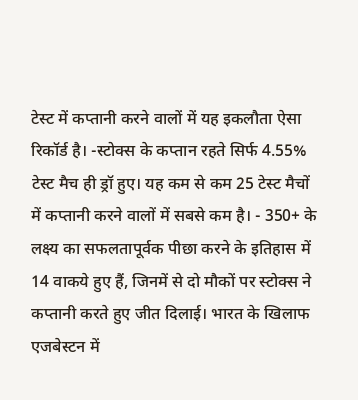टेस्ट में कप्तानी करने वालों में यह इकलौता ऐसा रिकॉर्ड है। -स्टोक्स के कप्तान रहते सिर्फ 4.55% टेस्ट मैच ही ड्रॉ हुए। यह कम से कम 25 टेस्ट मैचों में कप्तानी करने वालों में सबसे कम है। - 350+ के लक्ष्य का सफलतापूर्वक पीछा करने के इतिहास में 14 वाकये हुए हैं, जिनमें से दो मौकों पर स्टोक्स ने कप्तानी करते हुए जीत दिलाई। भारत के खिलाफ एजबेस्टन में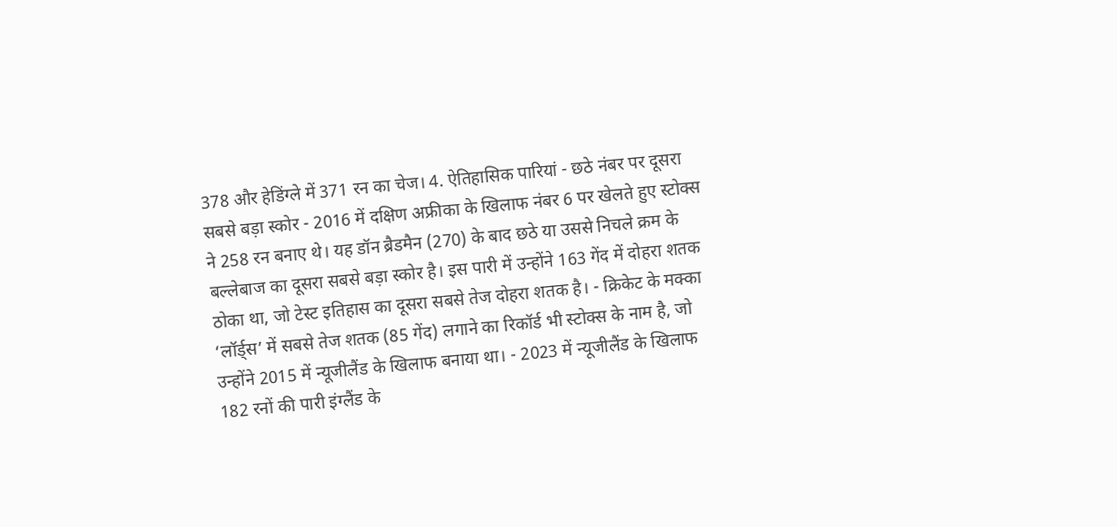378 और हेडिंग्ले में 371 रन का चेज। 4. ऐतिहासिक पारियां - छठे नंबर पर दूसरा सबसे बड़ा स्कोर - 2016 में दक्षिण अफ्रीका के खिलाफ नंबर 6 पर खेलते हुए स्टोक्स ने 258 रन बनाए थे। यह डॉन ब्रैडमैन (270) के बाद छठे या उससे निचले क्रम के बल्लेबाज का दूसरा सबसे बड़ा स्कोर है। इस पारी में उन्होंने 163 गेंद में दोहरा शतक ठोका था, जो टेस्ट इतिहास का दूसरा सबसे तेज दोहरा शतक है। - क्रिकेट के मक्का ‘लॉर्ड्स’ में सबसे तेज शतक (85 गेंद) लगाने का रिकॉर्ड भी स्टोक्स के नाम है, जो उन्होंने 2015 में न्यूजीलैंड के खिलाफ बनाया था। - 2023 में न्यूजीलैंड के खिलाफ 182 रनों की पारी इंग्लैंड के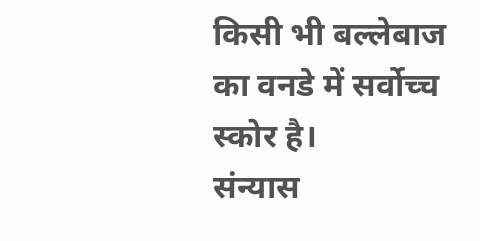किसी भी बल्लेबाज का वनडे में सर्वोच्च स्कोर है।
संन्यास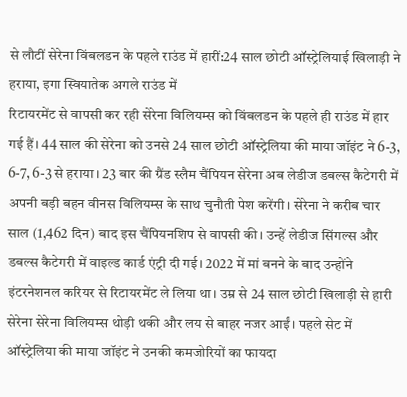से लौटीं सेरेना विंबलडन के पहले राउंड में हारीं:24 साल छोटी ऑस्ट्रेलियाई खिलाड़ी ने हराया, इगा स्वियातेक अगले राउंड में
रिटायरमेंट से वापसी कर रही सेरेना विलियम्स को विंबलडन के पहले ही राउंड में हार गई हैं। 44 साल की सेरेना को उनसे 24 साल छोटी ऑस्ट्रेलिया की माया जॉइंट ने 6-3, 6-7, 6-3 से हराया। 23 बार की ग्रैंड स्लैम चैंपियन सेरेना अब लेडीज डबल्स कैटेगरी में अपनी बड़ी बहन वीनस विलियम्स के साथ चुनौती पेश करेंगी। सेरेना ने करीब चार साल (1,462 दिन) बाद इस चैंपियनशिप से वापसी की। उन्हें लेडीज सिंगल्स और डबल्स कैटेगरी में वाइल्ड कार्ड एंट्री दी गई। 2022 में मां बनने के बाद उन्होंने इंटरनेशनल करियर से रिटायरमेंट ले लिया था। उम्र से 24 साल छोटी खिलाड़ी से हारी सेरेना सेरेना विलियम्स थोड़ी थकी और लय से बाहर नजर आईं। पहले सेट में ऑस्ट्रेलिया की माया जॉइंट ने उनकी कमजोरियों का फायदा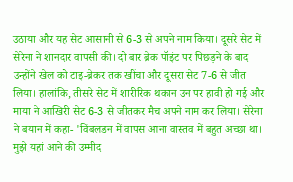उठाया और यह सेट आसानी से 6-3 से अपने नाम किया। दूसरे सेट में सेरेना ने शानदार वापसी की। दो बार ब्रेक पॉइंट पर पिछड़ने के बाद उन्होंने खेल को टाइ-ब्रेकर तक खींचा और दूसरा सेट 7-6 से जीत लिया। हालांकि, तीसरे सेट में शारीरिक थकान उन पर हावी हो गई और माया ने आखिरी सेट 6-3 से जीतकर मैच अपने नाम कर लिया। सेरेना ने बयान में कहा- 'विंबलडन में वापस आना वास्तव में बहुत अच्छा था। मुझे यहां आने की उम्मीद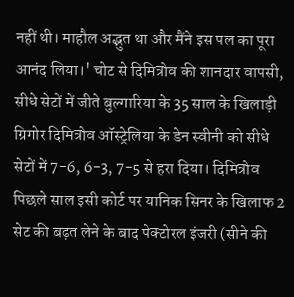नहीं थी। माहौल अद्भुत था और मैंने इस पल का पूरा आनंद लिया।' चोट से दिमित्रोव की शानदार वापसी, सीधे सेटों में जीते बुल्गारिया के 35 साल के खिलाड़ी ग्रिगोर दिमित्रोव ऑस्ट्रेलिया के डेन स्वीनी को सीधे सेटों में 7-6, 6-3, 7-5 से हरा दिया। दिमित्रोव पिछले साल इसी कोर्ट पर यानिक सिनर के खिलाफ 2 सेट की बढ़त लेने के बाद पेक्टोरल इंजरी (सीने की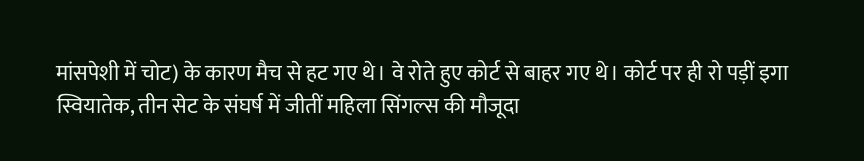मांसपेशी में चोट) के कारण मैच से हट गए थे। वे रोते हुए कोर्ट से बाहर गए थे। कोर्ट पर ही रो पड़ीं इगा स्वियातेक, तीन सेट के संघर्ष में जीतीं महिला सिंगल्स की मौजूदा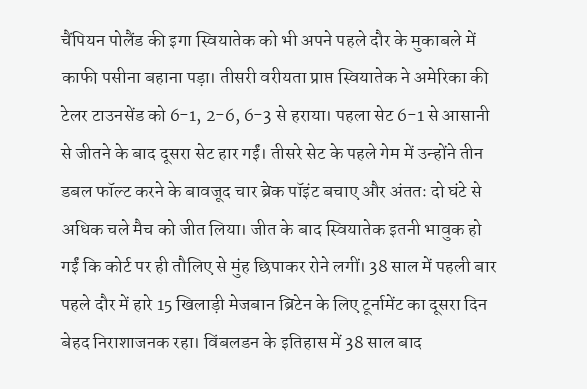चैंपियन पोलैंड की इगा स्वियातेक को भी अपने पहले दौर के मुकाबले में काफी पसीना बहाना पड़ा। तीसरी वरीयता प्राप्त स्वियातेक ने अमेरिका की टेलर टाउनसेंड को 6-1, 2-6, 6-3 से हराया। पहला सेट 6-1 से आसानी से जीतने के बाद दूसरा सेट हार गईं। तीसरे सेट के पहले गेम में उन्होंने तीन डबल फॉल्ट करने के बावजूद चार ब्रेक पॉइंट बचाए और अंततः दो घंटे से अधिक चले मैच को जीत लिया। जीत के बाद स्वियातेक इतनी भावुक हो गईं कि कोर्ट पर ही तौलिए से मुंह छिपाकर रोने लगीं। 38 साल में पहली बार पहले दौर में हारे 15 खिलाड़ी मेजबान ब्रिटेन के लिए टूर्नामेंट का दूसरा दिन बेहद निराशाजनक रहा। विंबलडन के इतिहास में 38 साल बाद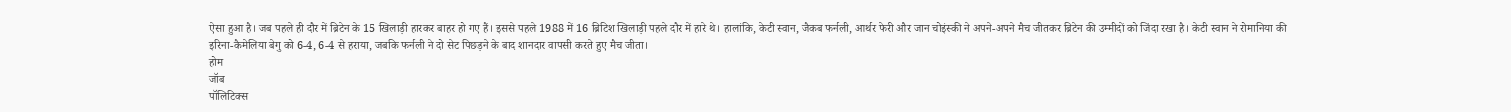ऐसा हुआ है। जब पहले ही दौर में ब्रिटेन के 15 खिलाड़ी हारकर बाहर हो गए हैं। इससे पहले 1988 में 16 ब्रिटिश खिलाड़ी पहले दौर में हारे थे। हालांकि, केटी स्वान, जैकब फर्नली, आर्थर फेरी और जान चोइंस्की ने अपने-अपने मैच जीतकर ब्रिटेन की उम्मीदों को जिंदा रखा है। केटी स्वान ने रोमानिया की इरिना-कैमेलिया बेगु को 6-4, 6-4 से हराया, जबकि फर्नली ने दो सेट पिछड़ने के बाद शानदार वापसी करते हुए मैच जीता।
होम
जॉब
पॉलिटिक्स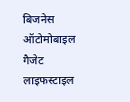बिजनेस
ऑटोमोबाइल
गैजेट
लाइफस्टाइल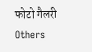फोटो गैलरी
Others